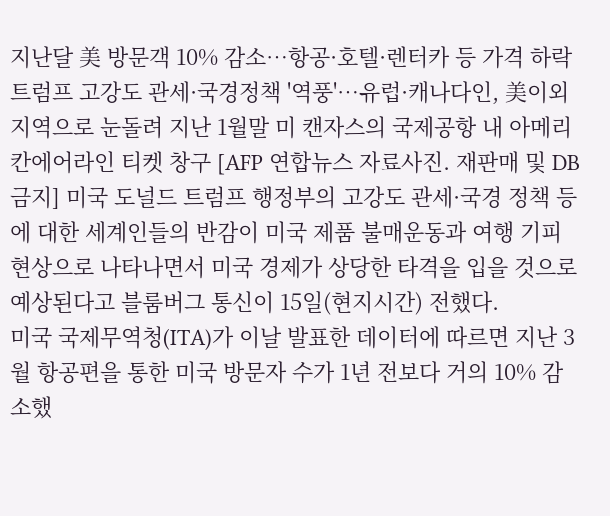지난달 美 방문객 10% 감소…항공·호텔·렌터카 등 가격 하락 트럼프 고강도 관세·국경정책 '역풍'…유럽·캐나다인, 美이외 지역으로 눈돌려 지난 1월말 미 캔자스의 국제공항 내 아메리칸에어라인 티켓 창구 [AFP 연합뉴스 자료사진. 재판매 및 DB 금지] 미국 도널드 트럼프 행정부의 고강도 관세·국경 정책 등에 대한 세계인들의 반감이 미국 제품 불매운동과 여행 기피 현상으로 나타나면서 미국 경제가 상당한 타격을 입을 것으로 예상된다고 블룸버그 통신이 15일(현지시간) 전했다.
미국 국제무역청(ITA)가 이날 발표한 데이터에 따르면 지난 3월 항공편을 통한 미국 방문자 수가 1년 전보다 거의 10% 감소했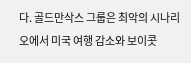다. 골드만삭스 그룹은 최악의 시나리오에서 미국 여행 감소와 보이콧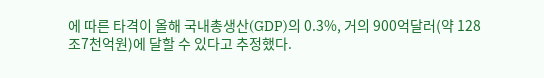에 따른 타격이 올해 국내총생산(GDP)의 0.3%, 거의 900억달러(약 128조7천억원)에 달할 수 있다고 추정했다.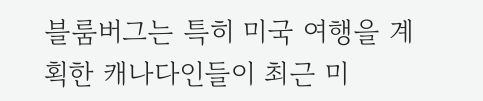블룸버그는 특히 미국 여행을 계획한 캐나다인들이 최근 미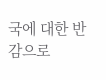국에 대한 반감으로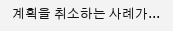계획을 취소하는 사례가...